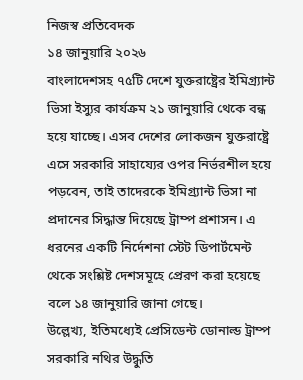নিজস্ব প্রতিবেদক
১৪ জানুয়ারি ২০২৬
বাংলাদেশসহ ৭৫টি দেশে যুক্তরাষ্ট্রের ইমিগ্র্যান্ট ভিসা ইস্যুর কার্যক্রম ২১ জানুয়ারি থেকে বন্ধ হয়ে যাচ্ছে। এসব দেশের লোকজন যুক্তরাষ্ট্রে এসে সরকারি সাহায্যের ওপর নির্ভরশীল হয়ে পড়বেন, তাই তাদেরকে ইমিগ্র্যান্ট ভিসা না প্রদানের সিদ্ধান্ত দিয়েছে ট্রাম্প প্রশাসন। এ ধরনের একটি নির্দেশনা স্টেট ডিপার্টমেন্ট থেকে সংশ্লিষ্ট দেশসমূহে প্রেরণ করা হয়েছে বলে ১৪ জানুয়ারি জানা গেছে।
উল্লেখ্য, ইতিমধ্যেই প্রেসিডেন্ট ডোনাল্ড ট্রাম্প সরকারি নথির উদ্ধুতি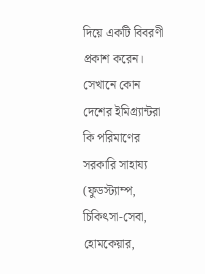দিয়ে একটি বিবরণী প্রকাশ করেন। সেখানে কোন দেশের ইমিগ্র্যান্টরা কি পরিমাণের সরকারি সাহায্য (ফুডস্ট্যাম্প, চিকিৎসা-সেবা, হোমকেয়ার,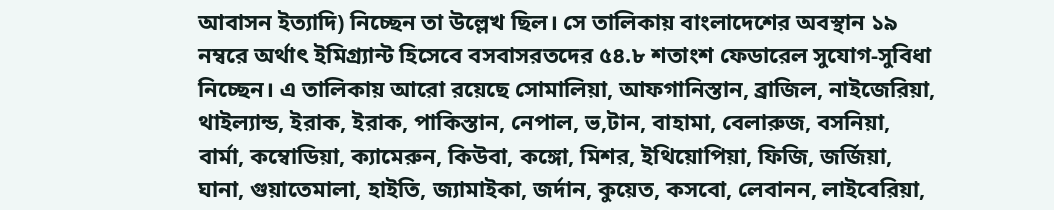আবাসন ইত্যাদি) নিচ্ছেন তা উল্লেখ ছিল। সে তালিকায় বাংলাদেশের অবস্থান ১৯ নম্বরে অর্থাৎ ইমিগ্র্যান্ট হিসেবে বসবাসরতদের ৫৪.৮ শতাংশ ফেডারেল সুযোগ-সুবিধা নিচ্ছেন। এ তালিকায় আরো রয়েছে সোমালিয়া, আফগানিস্তান, ব্রাজিল, নাইজেরিয়া, থাইল্যান্ড, ইরাক, ইরাক, পাকিস্তান, নেপাল, ভ‚টান, বাহামা, বেলারুজ, বসনিয়া, বার্মা, কম্বোডিয়া, ক্যামেরুন, কিউবা, কঙ্গো, মিশর, ইথিয়োপিয়া, ফিজি, জর্জিয়া, ঘানা, গুয়াতেমালা, হাইতি, জ্যামাইকা, জর্দান, কুয়েত, কসবো, লেবানন, লাইবেরিয়া,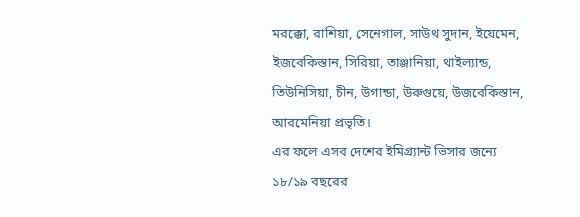মরক্কো, রাশিয়া, সেনেগাল, সাউথ সুদান, ইয়েমেন, ইজবেকিস্তান, সিরিয়া, তাঞ্জানিয়া, থাইল্যান্ড, তিউনিসিয়া, চীন, উগান্ডা, উরুগুয়ে, উজবেকিস্তান, আরমেনিয়া প্রভৃতি।
এর ফলে এসব দেশের ইমিগ্র্যান্ট ভিসার জন্যে ১৮/১৯ বছরের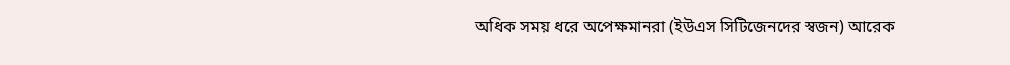অধিক সময় ধরে অপেক্ষমানরা (ইউএস সিটিজেনদের স্বজন) আরেক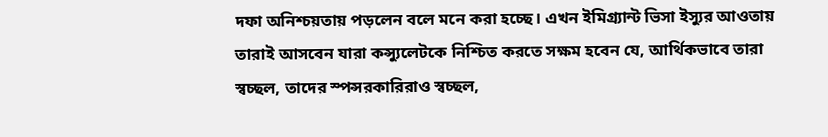দফা অনিশ্চয়তায় পড়লেন বলে মনে করা হচ্ছে। এখন ইমিগ্র্যান্ট ভিসা ইস্যুর আওতায় তারাই আসবেন যারা কন্স্যুলেটকে নিশ্চিত করতে সক্ষম হবেন যে, আর্থিকভাবে তারা স্বচ্ছল, তাদের স্পন্সরকারিরাও স্বচ্ছল,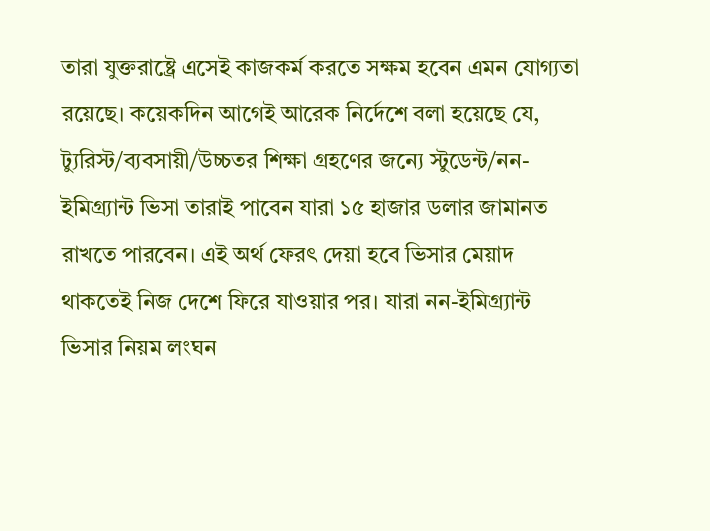তারা যুক্তরাষ্ট্রে এসেই কাজকর্ম করতে সক্ষম হবেন এমন যোগ্যতা রয়েছে। কয়েকদিন আগেই আরেক নির্দেশে বলা হয়েছে যে, ট্যুরিস্ট/ব্যবসায়ী/উচ্চতর শিক্ষা গ্রহণের জন্যে স্টুডেন্ট/নন-ইমিগ্র্যান্ট ভিসা তারাই পাবেন যারা ১৫ হাজার ডলার জামানত রাখতে পারবেন। এই অর্থ ফেরৎ দেয়া হবে ভিসার মেয়াদ থাকতেই নিজ দেশে ফিরে যাওয়ার পর। যারা নন-ইমিগ্র্যান্ট ভিসার নিয়ম লংঘন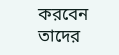করবেন তাদের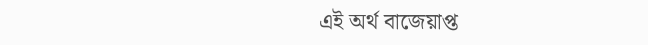এই অর্থ বাজেয়াপ্ত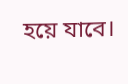হয়ে যাবে।